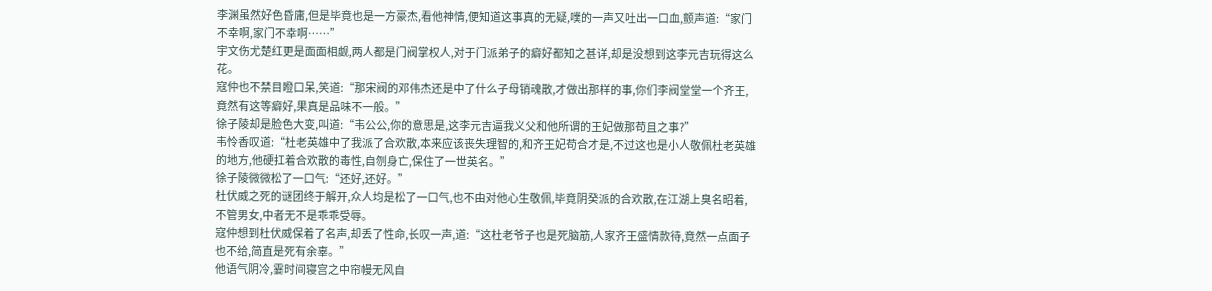李渊虽然好色昏庸,但是毕竟也是一方豪杰,看他神情,便知道这事真的无疑,噗的一声又吐出一口血,颤声道:“家门不幸啊,家门不幸啊……”
宇文伤尤楚红更是面面相觑,两人都是门阀掌权人,对于门派弟子的癖好都知之甚详,却是没想到这李元吉玩得这么花。
寇仲也不禁目瞪口呆,笑道:“那宋阀的邓伟杰还是中了什么子母销魂散,才做出那样的事,你们李阀堂堂一个齐王,竟然有这等癖好,果真是品味不一般。”
徐子陵却是脸色大变,叫道:“韦公公,你的意思是,这李元吉逼我义父和他所谓的王妃做那苟且之事?”
韦怜香叹道:“杜老英雄中了我派了合欢散,本来应该丧失理智的,和齐王妃苟合才是,不过这也是小人敬佩杜老英雄的地方,他硬扛着合欢散的毒性,自刎身亡,保住了一世英名。”
徐子陵微微松了一口气:“还好,还好。”
杜伏威之死的谜团终于解开,众人均是松了一口气,也不由对他心生敬佩,毕竟阴癸派的合欢散,在江湖上臭名昭着,不管男女,中者无不是乖乖受辱。
寇仲想到杜伏威保着了名声,却丢了性命,长叹一声,道:“这杜老爷子也是死脑筋,人家齐王盛情款待,竟然一点面子也不给,简直是死有余辜。”
他语气阴冷,霎时间寝宫之中帘幔无风自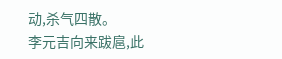动,杀气四散。
李元吉向来跋扈,此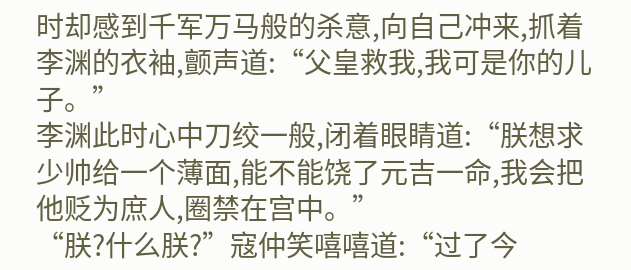时却感到千军万马般的杀意,向自己冲来,抓着李渊的衣袖,颤声道:“父皇救我,我可是你的儿子。”
李渊此时心中刀绞一般,闭着眼睛道:“朕想求少帅给一个薄面,能不能饶了元吉一命,我会把他贬为庶人,圈禁在宫中。”
“朕?什么朕?”寇仲笑嘻嘻道:“过了今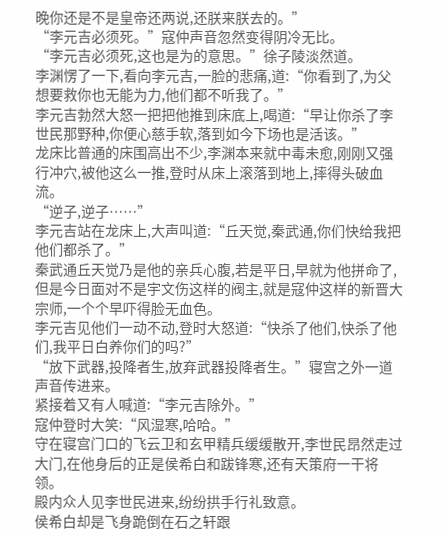晚你还是不是皇帝还两说,还朕来朕去的。”
“李元吉必须死。”寇仲声音忽然变得阴冷无比。
“李元吉必须死,这也是为的意思。”徐子陵淡然道。
李渊愣了一下,看向李元吉,一脸的悲痛,道:“你看到了,为父想要救你也无能为力,他们都不听我了。”
李元吉勃然大怒一把把他推到床底上,喝道:“早让你杀了李世民那野种,你便心慈手软,落到如今下场也是活该。”
龙床比普通的床围高出不少,李渊本来就中毒未愈,刚刚又强行冲穴,被他这么一推,登时从床上滚落到地上,摔得头破血流。
“逆子,逆子……”
李元吉站在龙床上,大声叫道:“丘天觉,秦武通,你们快给我把他们都杀了。”
秦武通丘天觉乃是他的亲兵心腹,若是平日,早就为他拼命了,但是今日面对不是宇文伤这样的阀主,就是寇仲这样的新晋大宗师,一个个早吓得脸无血色。
李元吉见他们一动不动,登时大怒道:“快杀了他们,快杀了他们,我平日白养你们的吗?”
“放下武器,投降者生,放弃武器投降者生。”寝宫之外一道声音传进来。
紧接着又有人喊道:“李元吉除外。”
寇仲登时大笑:“风湿寒,哈哈。”
守在寝宫门口的飞云卫和玄甲精兵缓缓散开,李世民昂然走过大门,在他身后的正是侯希白和跋锋寒,还有天策府一干将领。
殿内众人见李世民进来,纷纷拱手行礼致意。
侯希白却是飞身跪倒在石之轩跟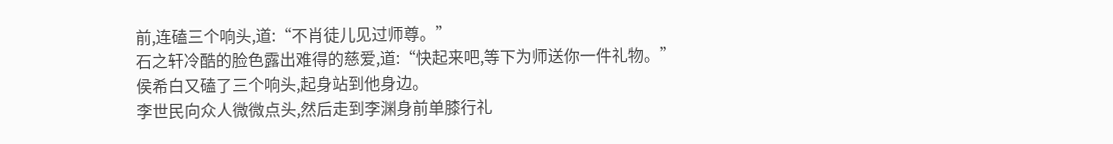前,连磕三个响头,道:“不肖徒儿见过师尊。”
石之轩冷酷的脸色露出难得的慈爱,道:“快起来吧,等下为师送你一件礼物。”
侯希白又磕了三个响头,起身站到他身边。
李世民向众人微微点头,然后走到李渊身前单膝行礼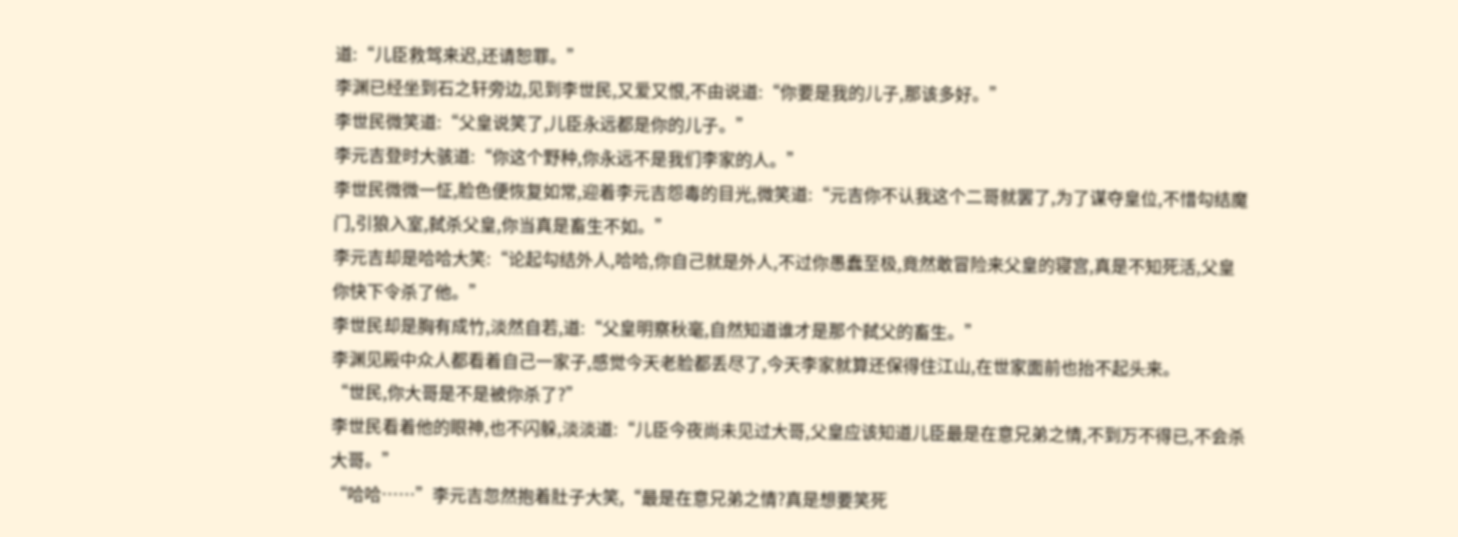道:“儿臣救驾来迟,还请恕罪。”
李渊已经坐到石之轩旁边,见到李世民,又爱又恨,不由说道:“你要是我的儿子,那该多好。”
李世民微笑道:“父皇说笑了,儿臣永远都是你的儿子。”
李元吉登时大骇道:“你这个野种,你永远不是我们李家的人。”
李世民微微一怔,脸色便恢复如常,迎着李元吉怨毒的目光,微笑道:“元吉你不认我这个二哥就罢了,为了谋夺皇位,不惜勾结魔门,引狼入室,弑杀父皇,你当真是畜生不如。”
李元吉却是哈哈大笑:“论起勾结外人,哈哈,你自己就是外人,不过你愚蠢至极,竟然敢冒险来父皇的寝宫,真是不知死活,父皇你快下令杀了他。”
李世民却是胸有成竹,淡然自若,道:“父皇明察秋毫,自然知道谁才是那个弑父的畜生。”
李渊见殿中众人都看着自己一家子,感觉今天老脸都丢尽了,今天李家就算还保得住江山,在世家面前也抬不起头来。
“世民,你大哥是不是被你杀了?”
李世民看着他的眼神,也不闪躲,淡淡道:“儿臣今夜尚未见过大哥,父皇应该知道儿臣最是在意兄弟之情,不到万不得已,不会杀大哥。”
“哈哈……”李元吉忽然抱着肚子大笑,“最是在意兄弟之情?真是想要笑死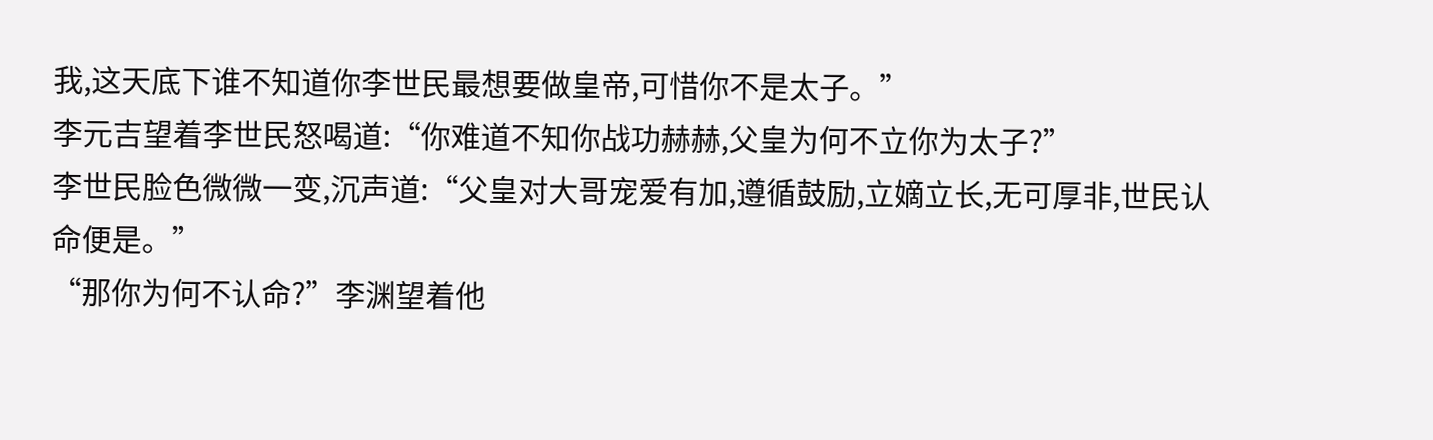我,这天底下谁不知道你李世民最想要做皇帝,可惜你不是太子。”
李元吉望着李世民怒喝道:“你难道不知你战功赫赫,父皇为何不立你为太子?”
李世民脸色微微一变,沉声道:“父皇对大哥宠爱有加,遵循鼓励,立嫡立长,无可厚非,世民认命便是。”
“那你为何不认命?”李渊望着他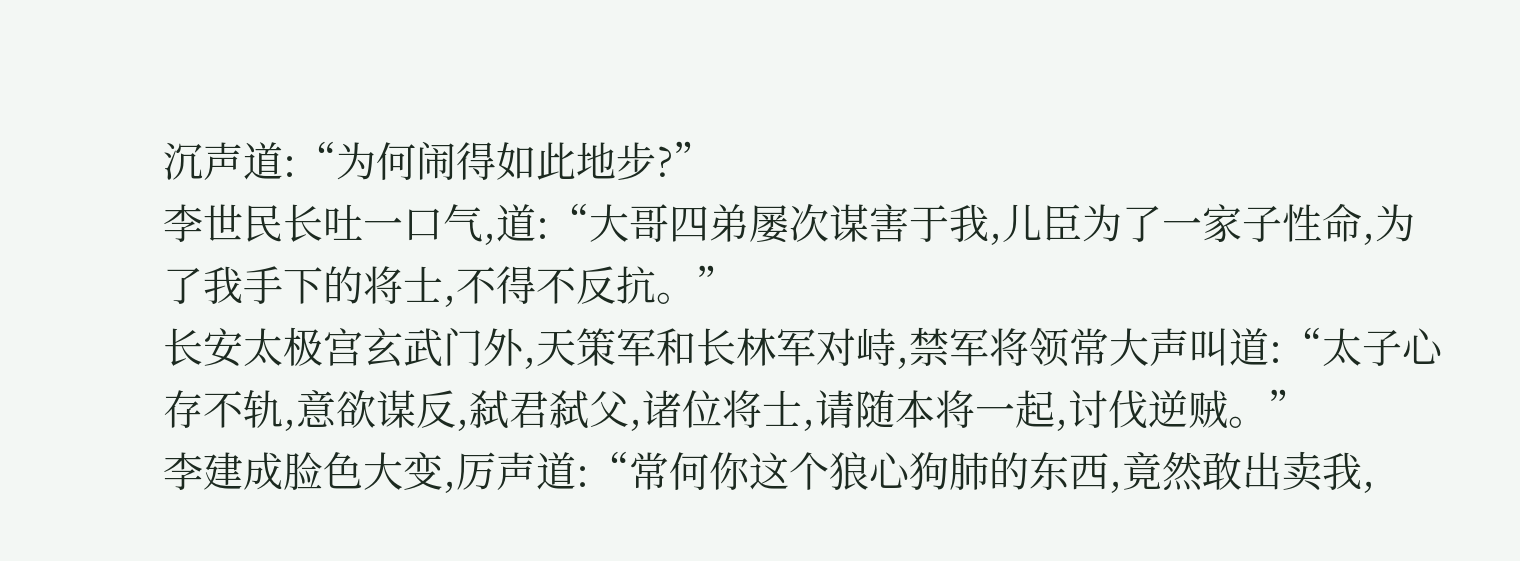沉声道:“为何闹得如此地步?”
李世民长吐一口气,道:“大哥四弟屡次谋害于我,儿臣为了一家子性命,为了我手下的将士,不得不反抗。”
长安太极宫玄武门外,天策军和长林军对峙,禁军将领常大声叫道:“太子心存不轨,意欲谋反,弑君弑父,诸位将士,请随本将一起,讨伐逆贼。”
李建成脸色大变,厉声道:“常何你这个狼心狗肺的东西,竟然敢出卖我,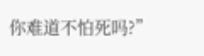你难道不怕死吗?”